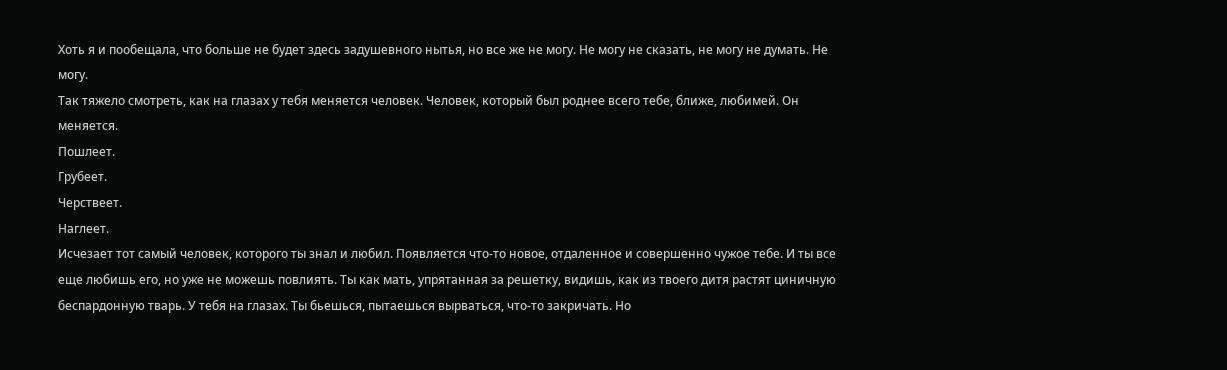Хоть я и пообещала, что больше не будет здесь задушевного нытья, но все же не могу. Не могу не сказать, не могу не думать. Не могу.
Так тяжело смотреть, как на глазах у тебя меняется человек. Человек, который был роднее всего тебе, ближе, любимей. Он меняется.
Пошлеет.
Грубеет.
Черствеет.
Наглеет.
Исчезает тот самый человек, которого ты знал и любил. Появляется что-то новое, отдаленное и совершенно чужое тебе. И ты все еще любишь его, но уже не можешь повлиять. Ты как мать, упрятанная за решетку, видишь, как из твоего дитя растят циничную беспардонную тварь. У тебя на глазах. Ты бьешься, пытаешься вырваться, что-то закричать. Но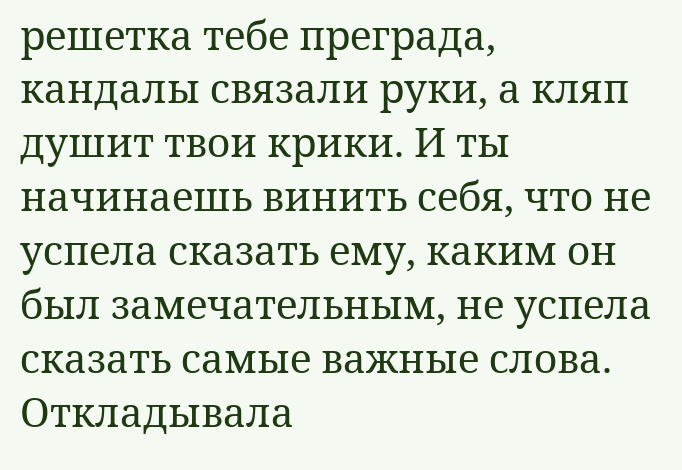решетка тебе преграда, кандалы связали руки, а кляп душит твои крики. И ты начинаешь винить себя, что не успела сказать ему, каким он был замечательным, не успела сказать самые важные слова. Откладывала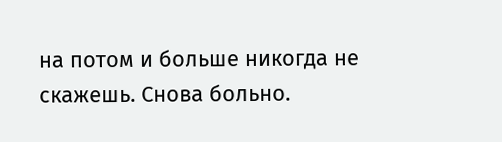на потом и больше никогда не скажешь. Снова больно.